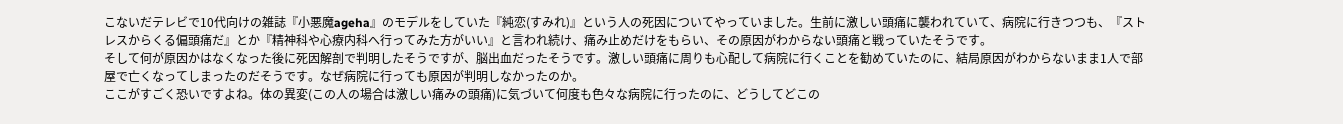こないだテレビで10代向けの雑誌『小悪魔ageha』のモデルをしていた『純恋(すみれ)』という人の死因についてやっていました。生前に激しい頭痛に襲われていて、病院に行きつつも、『ストレスからくる偏頭痛だ』とか『精神科や心療内科へ行ってみた方がいい』と言われ続け、痛み止めだけをもらい、その原因がわからない頭痛と戦っていたそうです。
そして何が原因かはなくなった後に死因解剖で判明したそうですが、脳出血だったそうです。激しい頭痛に周りも心配して病院に行くことを勧めていたのに、結局原因がわからないまま1人で部屋で亡くなってしまったのだそうです。なぜ病院に行っても原因が判明しなかったのか。
ここがすごく恐いですよね。体の異変(この人の場合は激しい痛みの頭痛)に気づいて何度も色々な病院に行ったのに、どうしてどこの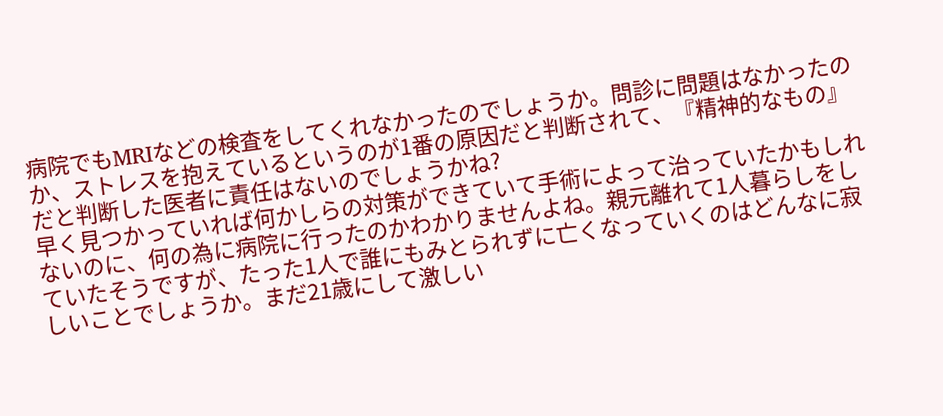病院でもMRIなどの検査をしてくれなかったのでしょうか。問診に問題はなかったのか、ストレスを抱えているというのが1番の原因だと判断されて、『精神的なもの』だと判断した医者に責任はないのでしょうかね?
早く見つかっていれば何かしらの対策ができていて手術によって治っていたかもしれないのに、何の為に病院に行ったのかわかりませんよね。親元離れて1人暮らしをしていたそうですが、たった1人で誰にもみとられずに亡くなっていくのはどんなに寂しいことでしょうか。まだ21歳にして激しい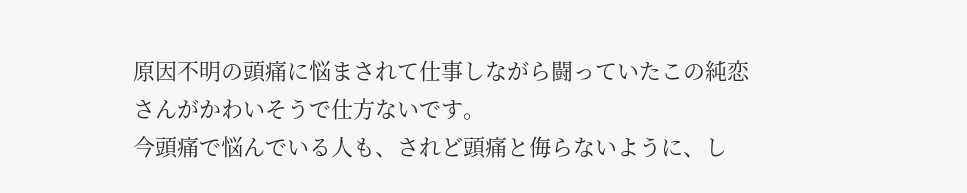原因不明の頭痛に悩まされて仕事しながら闘っていたこの純恋さんがかわいそうで仕方ないです。
今頭痛で悩んでいる人も、されど頭痛と侮らないように、し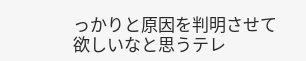っかりと原因を判明させて欲しいなと思うテレ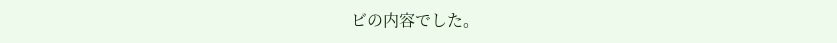ビの内容でした。